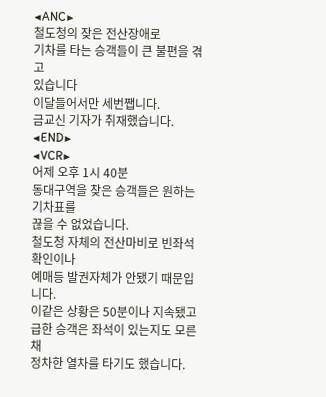◀ANC▶
철도청의 잦은 전산장애로
기차를 타는 승객들이 큰 불편을 겪고
있습니다
이달들어서만 세번쨉니다.
금교신 기자가 취재했습니다.
◀END▶
◀VCR▶
어제 오후 1시 40분
동대구역을 찾은 승객들은 원하는 기차표를
끊을 수 없었습니다.
철도청 자체의 전산마비로 빈좌석확인이나
예매등 발권자체가 안됐기 때문입니다.
이같은 상황은 50분이나 지속됐고
급한 승객은 좌석이 있는지도 모른채
정차한 열차를 타기도 했습니다.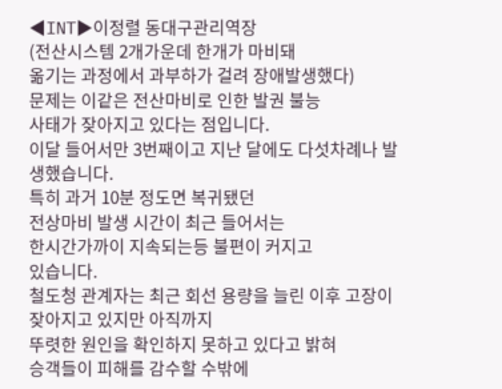◀INT▶이정렬 동대구관리역장
(전산시스템 2개가운데 한개가 마비돼
옮기는 과정에서 과부하가 걸려 장애발생했다)
문제는 이같은 전산마비로 인한 발권 불능
사태가 잦아지고 있다는 점입니다.
이달 들어서만 3번째이고 지난 달에도 다섯차례나 발생했습니다.
특히 과거 10분 정도면 복귀됐던
전상마비 발생 시간이 최근 들어서는
한시간가까이 지속되는등 불편이 커지고
있습니다.
철도청 관계자는 최근 회선 용량을 늘린 이후 고장이 잦아지고 있지만 아직까지
뚜렷한 원인을 확인하지 못하고 있다고 밝혀
승객들이 피해를 감수할 수밖에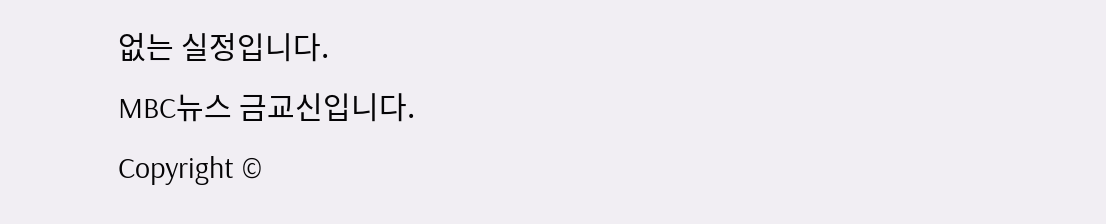없는 실정입니다.
MBC뉴스 금교신입니다.
Copyright ©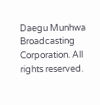Daegu Munhwa Broadcasting Corporation. All rights reserved.